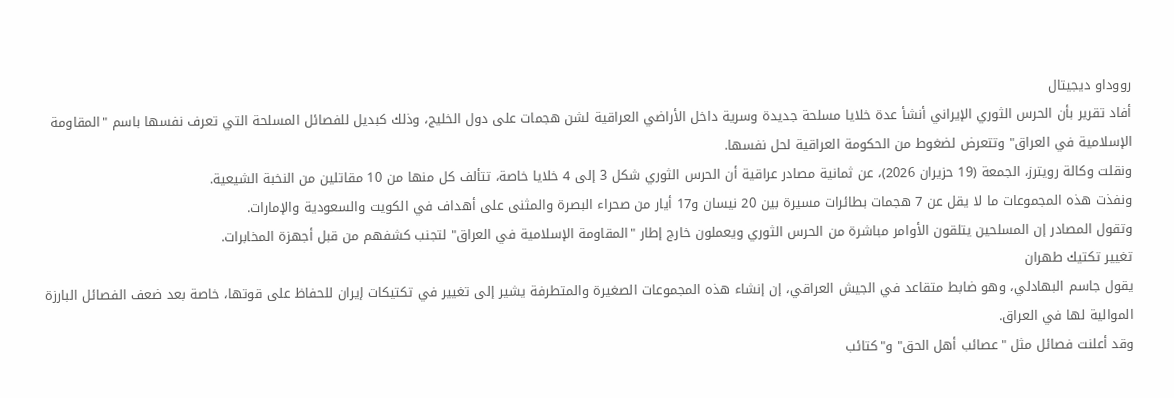رووداو ديجيتال
أفاد تقرير بأن الحرس الثوري الإيراني أنشأ عدة خلايا مسلحة جديدة وسرية داخل الأراضي العراقية لشن هجمات على دول الخليج، وذلك كبديل للفصائل المسلحة التي تعرف نفسها باسم "المقاومة الإسلامية في العراق" وتتعرض لضغوط من الحكومة العراقية لحل نفسها.
ونقلت وكالة رويترز، الجمعة (19 حزيران 2026)، عن ثمانية مصادر عراقية أن الحرس الثوري شكل 3 إلى 4 خلايا خاصة، تتألف كل منها من 10 مقاتلين من النخبة الشيعية.
ونفذت هذه المجموعات ما لا يقل عن 7 هجمات بطائرات مسيرة بين 20 نيسان و17 أيار من صحراء البصرة والمثنى على أهداف في الكويت والسعودية والإمارات.
وتقول المصادر إن المسلحين يتلقون الأوامر مباشرة من الحرس الثوري ويعملون خارج إطار "المقاومة الإسلامية في العراق" لتجنب كشفهم من قبل أجهزة المخابرات.
تغيير تكتيك طهران
يقول جاسم البهادلي، وهو ضابط متقاعد في الجيش العراقي، إن إنشاء هذه المجموعات الصغيرة والمتطرفة يشير إلى تغيير في تكتيكات إيران للحفاظ على قوتها، خاصة بعد ضعف الفصائل البارزة الموالية لها في العراق.
وقد أعلنت فصائل مثل "عصائب أهل الحق" و"كتائب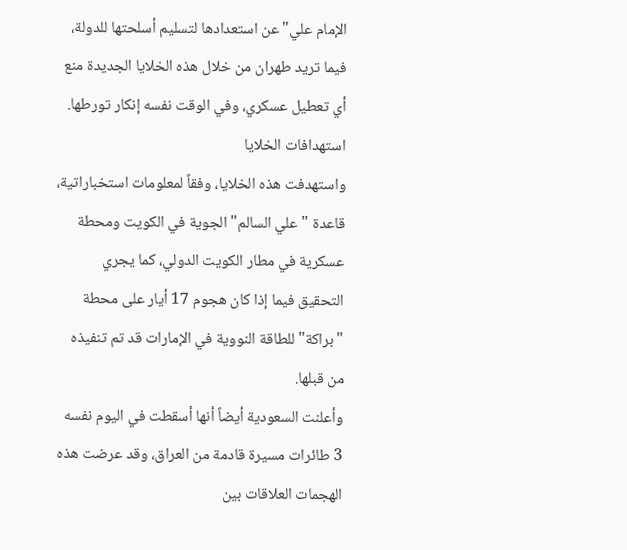الإمام علي" عن استعدادها لتسليم أسلحتها للدولة، فيما تريد طهران من خلال هذه الخلايا الجديدة منع أي تعطيل عسكري، وفي الوقت نفسه إنكار تورطها.
استهدافات الخلايا
واستهدفت هذه الخلايا، وفقاً لمعلومات استخباراتية، قاعدة "علي السالم" الجوية في الكويت ومحطة عسكرية في مطار الكويت الدولي، كما يجري التحقيق فيما إذا كان هجوم 17 أيار على محطة "براكة" للطاقة النووية في الإمارات قد تم تنفيذه من قبلها.
وأعلنت السعودية أيضاً أنها أسقطت في اليوم نفسه 3 طائرات مسيرة قادمة من العراق، وقد عرضت هذه الهجمات العلاقات بين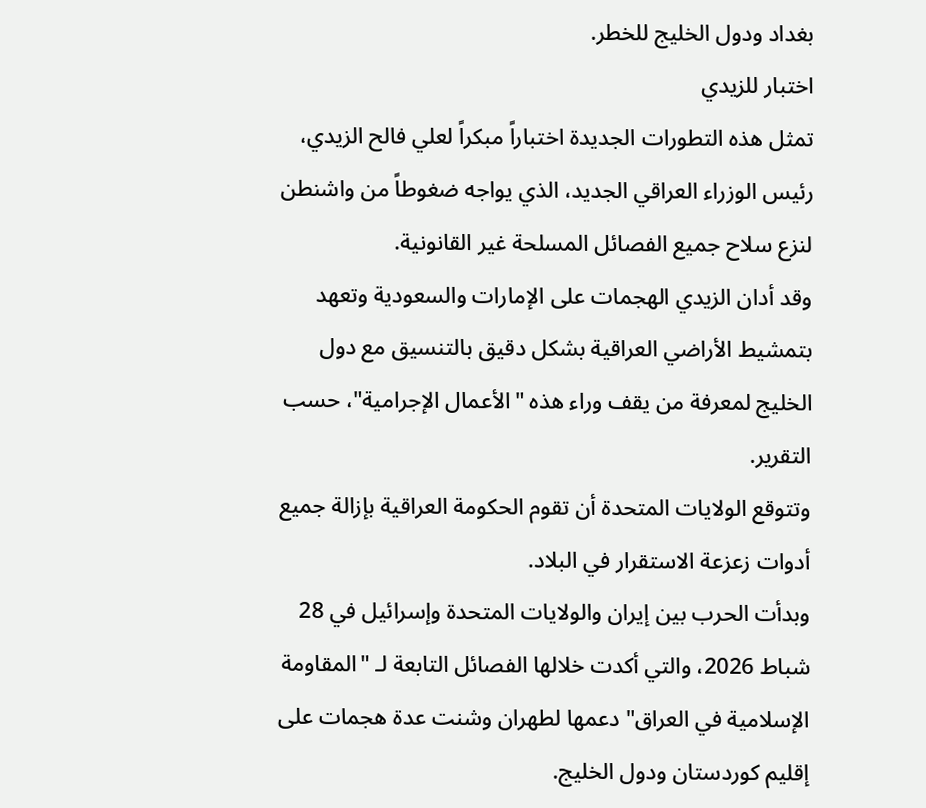بغداد ودول الخليج للخطر.
اختبار للزيدي
تمثل هذه التطورات الجديدة اختباراً مبكراً لعلي فالح الزيدي، رئيس الوزراء العراقي الجديد، الذي يواجه ضغوطاً من واشنطن لنزع سلاح جميع الفصائل المسلحة غير القانونية.
وقد أدان الزيدي الهجمات على الإمارات والسعودية وتعهد بتمشيط الأراضي العراقية بشكل دقيق بالتنسيق مع دول الخليج لمعرفة من يقف وراء هذه "الأعمال الإجرامية"، حسب التقرير.
وتتوقع الولايات المتحدة أن تقوم الحكومة العراقية بإزالة جميع أدوات زعزعة الاستقرار في البلاد.
وبدأت الحرب بين إيران والولايات المتحدة وإسرائيل في 28 شباط 2026، والتي أكدت خلالها الفصائل التابعة لـ "المقاومة الإسلامية في العراق" دعمها لطهران وشنت عدة هجمات على إقليم كوردستان ودول الخليج.